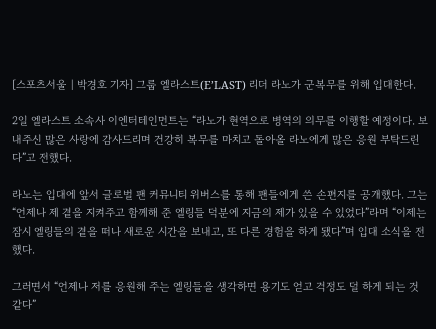[스포츠서울 | 박경호 기자] 그룹 엘라스트(E’LAST) 리더 라노가 군복무를 위해 입대한다.

2일 엘라스트 소속사 이엔터테인먼트는 “라노가 현역으로 병역의 의무를 이행할 예정이다. 보내주신 많은 사랑에 감사드리며 건강히 복무를 마치고 돌아올 라노에게 많은 응원 부탁드린다”고 전했다.

라노는 입대에 앞서 글로벌 팬 커뮤니티 위버스를 통해 팬들에게 쓴 손편지를 공개했다. 그는 “언제나 제 곁을 지켜주고 함께해 준 엘링들 덕분에 지금의 제가 있을 수 있었다”라며 “이제는 잠시 엘링들의 곁을 떠나 새로운 시간을 보내고, 또 다른 경험을 하게 됐다”며 입대 소식을 전했다.

그러면서 “언제나 저를 응원해 주는 엘링들을 생각하면 용기도 얻고 걱정도 덜 하게 되는 것 같다”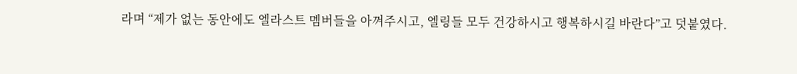라며 “제가 없는 동안에도 엘라스트 멤버들을 아껴주시고, 엘링들 모두 건강하시고 행복하시길 바란다”고 덧붙였다.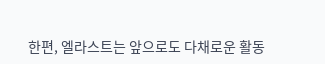한편, 엘라스트는 앞으로도 다채로운 활동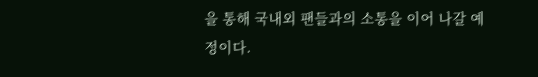을 통해 국내외 팬들과의 소통을 이어 나갈 예정이다.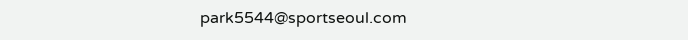park5544@sportseoul.com